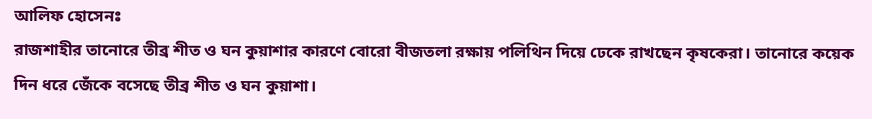আলিফ হোসেনঃ
রাজশাহীর তানোরে তীব্র শীত ও ঘন কুয়াশার কারণে বোরো বীজতলা রক্ষায় পলিথিন দিয়ে ঢেকে রাখছেন কৃষকেরা। তানোরে কয়েক দিন ধরে জেঁকে বসেছে তীব্র শীত ও ঘন কুয়াশা।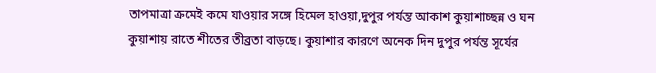তাপমাত্রা ক্রমেই কমে যাওয়ার সঙ্গে হিমেল হাওয়া,দুপুর পর্যন্ত আকাশ কুয়াশাচ্ছন্ন ও ঘন কুয়াশায় রাতে শীতের তীব্রতা বাড়ছে। কুয়াশার কারণে অনেক দিন দুপুর পর্যন্ত সূর্যের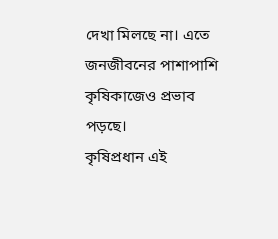দেখা মিলছে না। এতে জনজীবনের পাশাপাশি কৃষিকাজেও প্রভাব পড়ছে।
কৃষিপ্রধান এই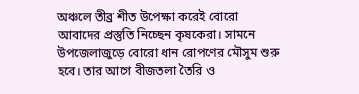অঞ্চলে তীব্র শীত উপেক্ষা করেই বোরো আবাদের প্রস্তুতি নিচ্ছেন কৃষকেরা। সামনে উপজেলাজুড়ে বোরো ধান রোপণের মৌসুম শুরু হবে। তার আগে বীজতলা তৈরি ও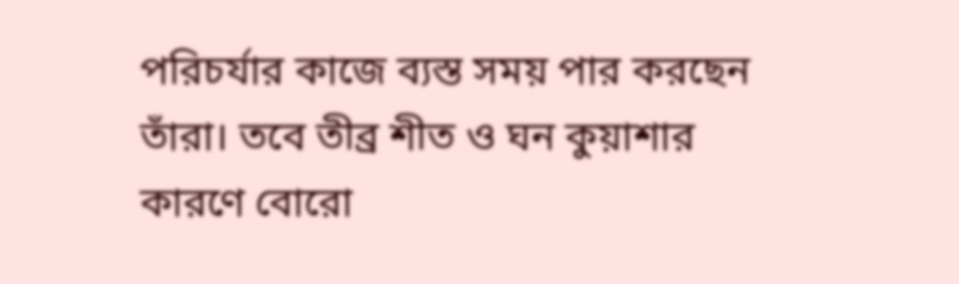পরিচর্যার কাজে ব্যস্ত সময় পার করছেন তাঁরা। তবে তীব্র শীত ও ঘন কুয়াশার কারণে বোরো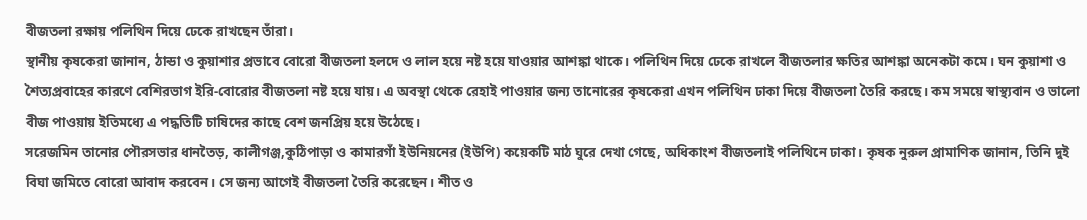বীজতলা রক্ষায় পলিথিন দিয়ে ঢেকে রাখছেন তাঁরা।
স্থানীয় কৃষকেরা জানান, ঠান্ডা ও কুয়াশার প্রভাবে বোরো বীজতলা হলদে ও লাল হয়ে নষ্ট হয়ে যাওয়ার আশঙ্কা থাকে। পলিথিন দিয়ে ঢেকে রাখলে বীজতলার ক্ষতির আশঙ্কা অনেকটা কমে। ঘন কুয়াশা ও শৈত্যপ্রবাহের কারণে বেশিরভাগ ইরি-বোরোর বীজতলা নষ্ট হয়ে যায়। এ অবস্থা থেকে রেহাই পাওয়ার জন্য তানোরের কৃষকেরা এখন পলিথিন ঢাকা দিয়ে বীজতলা তৈরি করছে। কম সময়ে স্বাস্থ্যবান ও ভালো বীজ পাওয়ায় ইতিমধ্যে এ পদ্ধতিটি চাষিদের কাছে বেশ জনপ্রিয় হয়ে উঠেছে।
সরেজমিন তানোর পৌরসভার ধানতৈড়, কালীগঞ্জ,কুঠিপাড়া ও কামারগাঁ ইউনিয়নের (ইউপি) কয়েকটি মাঠ ঘুরে দেখা গেছে, অধিকাংশ বীজতলাই পলিথিনে ঢাকা। কৃষক নুরুল প্রামাণিক জানান, তিনি দুই বিঘা জমিতে বোরো আবাদ করবেন। সে জন্য আগেই বীজতলা তৈরি করেছেন। শীত ও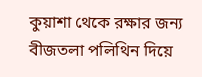কুয়াশা থেকে রক্ষার জন্য বীজতলা পলিথিন দিয়ে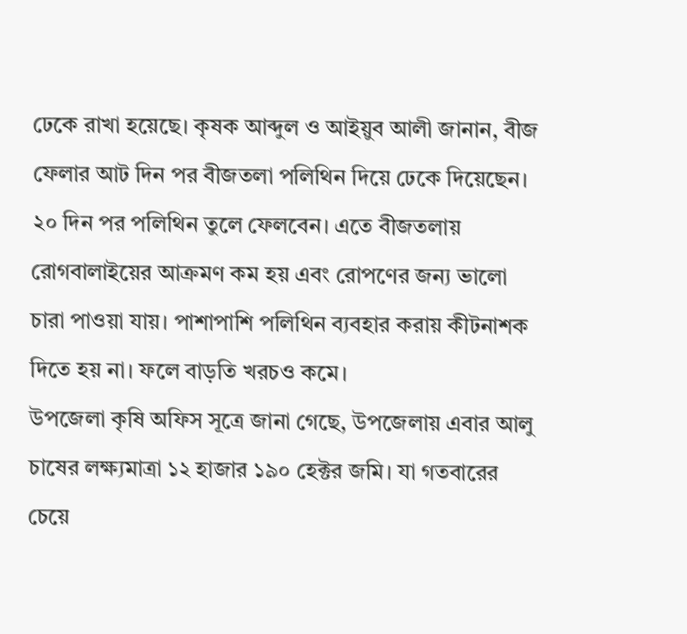ঢেকে রাখা হয়েছে। কৃষক আব্দুল ও আইয়ুব আলী জানান, বীজ ফেলার আট দিন পর বীজতলা পলিথিন দিয়ে ঢেকে দিয়েছেন। ২০ দিন পর পলিথিন তুলে ফেলবেন। এতে বীজতলায় রোগবালাইয়ের আক্রমণ কম হয় এবং রোপণের জন্য ভালো চারা পাওয়া যায়। পাশাপাশি পলিথিন ব্যবহার করায় কীটনাশক দিতে হয় না। ফলে বাড়তি খরচও কমে।
উপজেলা কৃষি অফিস সূত্রে জানা গেছে, উপজেলায় এবার আলু চাষের লক্ষ্যমাত্রা ১২ হাজার ১৯০ হেক্টর জমি। যা গতবারের চেয়ে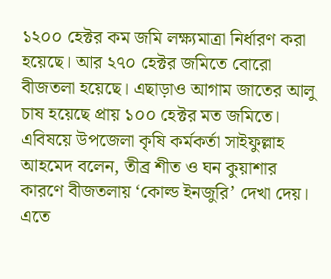১২০০ হেক্টর কম জমি লক্ষ্যমাত্রা নির্ধারণ করা হয়েছে। আর ২৭০ হেক্টর জমিতে বোরো বীজতলা হয়েছে। এছাড়াও আগাম জাতের আলু চাষ হয়েছে প্রায় ১০০ হেক্টর মত জমিতে।
এবিষয়ে উপজেলা কৃষি কর্মকর্তা সাইফুল্লাহ আহমেদ বলেন, তীব্র শীত ও ঘন কুয়াশার কারণে বীজতলায় ‘কোল্ড ইনজুরি’ দেখা দেয়। এতে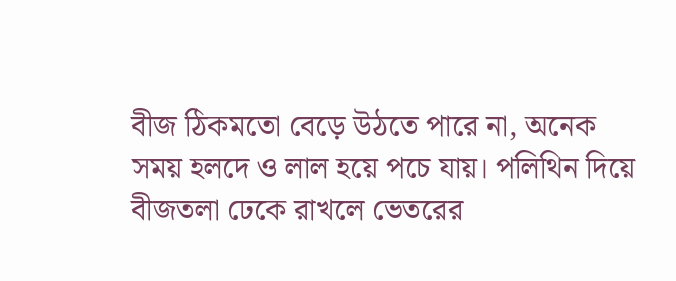বীজ ঠিকমতো বেড়ে উঠতে পারে না, অনেক সময় হলদে ও লাল হয়ে পচে যায়। পলিথিন দিয়ে বীজতলা ঢেকে রাখলে ভেতরের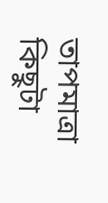তাপমাত্রা কিছুটা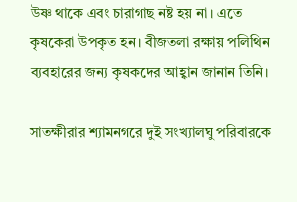উষ্ণ থাকে এবং চারাগাছ নষ্ট হয় না। এতে কৃষকেরা উপকৃত হন। বীজতলা রক্ষায় পলিথিন ব্যবহারের জন্য কৃষকদের আহ্বান জানান তিনি।

সাতক্ষীরার শ্যামনগরে দুই সংখ্যালঘু পরিবারকে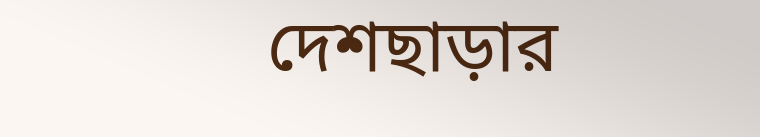দেশছাড়ার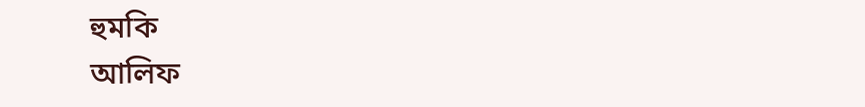হুমকি
আলিফ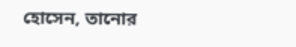হোসেন, তানোর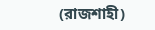(রাজশাহী)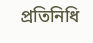প্রতিনিধি